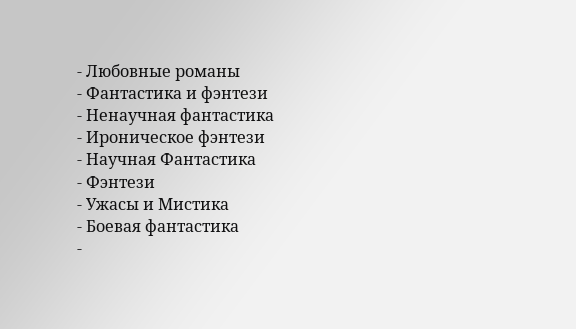- Любовные романы
- Фантастика и фэнтези
- Ненаучная фантастика
- Ироническое фэнтези
- Научная Фантастика
- Фэнтези
- Ужасы и Мистика
- Боевая фантастика
-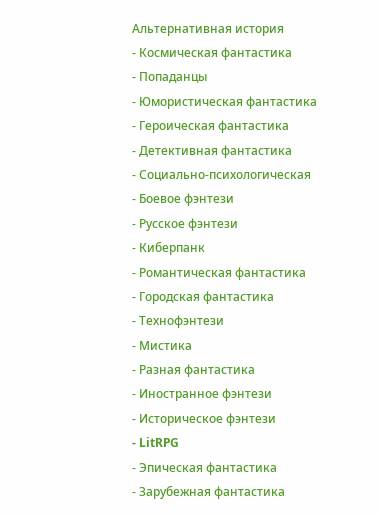Альтернативная история
- Космическая фантастика
- Попаданцы
- Юмористическая фантастика
- Героическая фантастика
- Детективная фантастика
- Социально-психологическая
- Боевое фэнтези
- Русское фэнтези
- Киберпанк
- Романтическая фантастика
- Городская фантастика
- Технофэнтези
- Мистика
- Разная фантастика
- Иностранное фэнтези
- Историческое фэнтези
- LitRPG
- Эпическая фантастика
- Зарубежная фантастика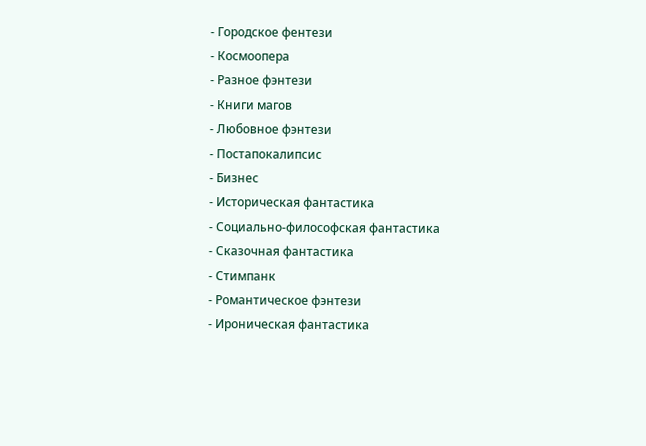- Городское фентези
- Космоопера
- Разное фэнтези
- Книги магов
- Любовное фэнтези
- Постапокалипсис
- Бизнес
- Историческая фантастика
- Социально-философская фантастика
- Сказочная фантастика
- Стимпанк
- Романтическое фэнтези
- Ироническая фантастика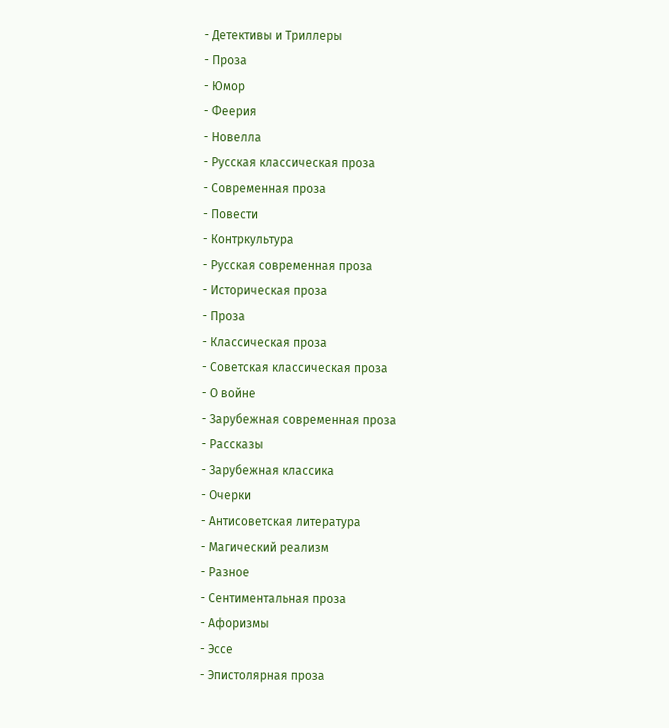- Детективы и Триллеры
- Проза
- Юмор
- Феерия
- Новелла
- Русская классическая проза
- Современная проза
- Повести
- Контркультура
- Русская современная проза
- Историческая проза
- Проза
- Классическая проза
- Советская классическая проза
- О войне
- Зарубежная современная проза
- Рассказы
- Зарубежная классика
- Очерки
- Антисоветская литература
- Магический реализм
- Разное
- Сентиментальная проза
- Афоризмы
- Эссе
- Эпистолярная проза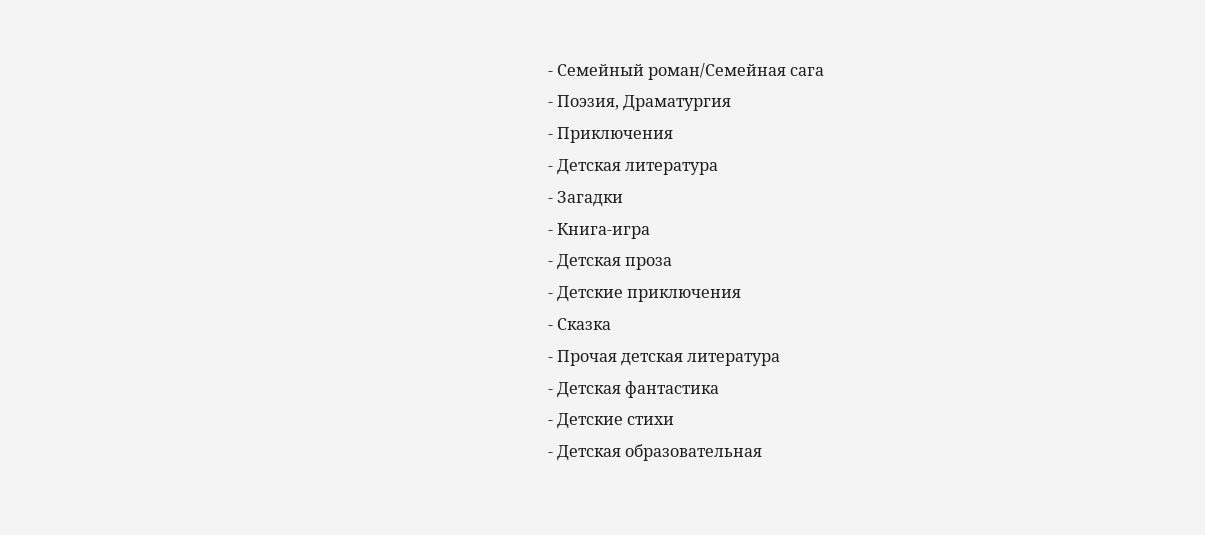- Семейный роман/Семейная сага
- Поэзия, Драматургия
- Приключения
- Детская литература
- Загадки
- Книга-игра
- Детская проза
- Детские приключения
- Сказка
- Прочая детская литература
- Детская фантастика
- Детские стихи
- Детская образовательная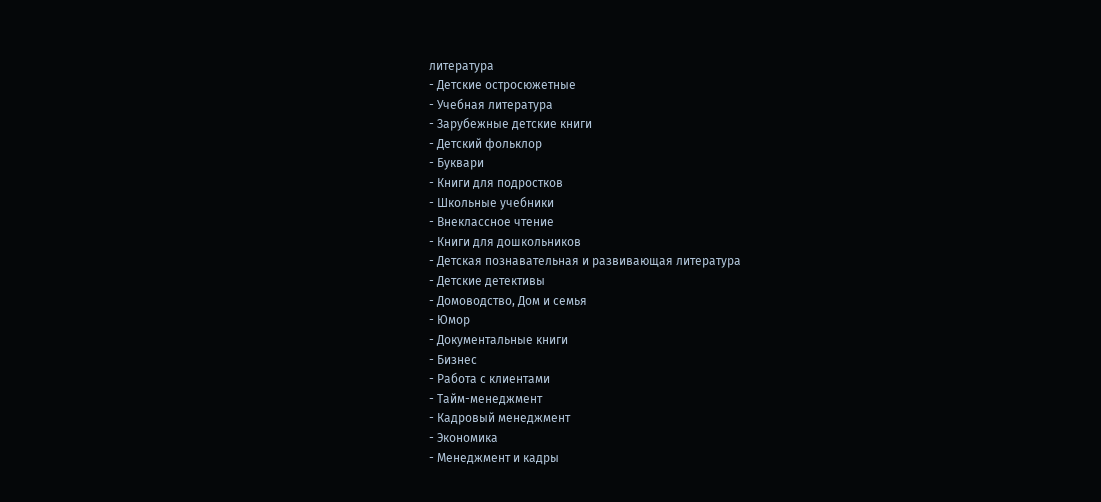литература
- Детские остросюжетные
- Учебная литература
- Зарубежные детские книги
- Детский фольклор
- Буквари
- Книги для подростков
- Школьные учебники
- Внеклассное чтение
- Книги для дошкольников
- Детская познавательная и развивающая литература
- Детские детективы
- Домоводство, Дом и семья
- Юмор
- Документальные книги
- Бизнес
- Работа с клиентами
- Тайм-менеджмент
- Кадровый менеджмент
- Экономика
- Менеджмент и кадры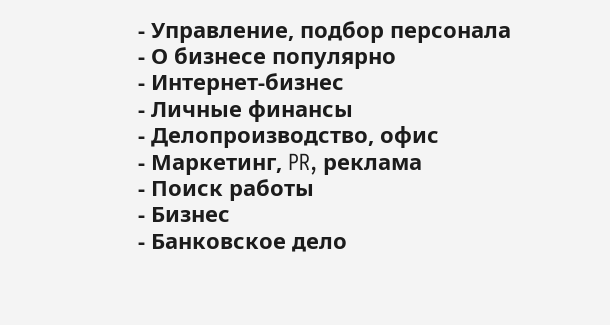- Управление, подбор персонала
- О бизнесе популярно
- Интернет-бизнес
- Личные финансы
- Делопроизводство, офис
- Маркетинг, PR, реклама
- Поиск работы
- Бизнес
- Банковское дело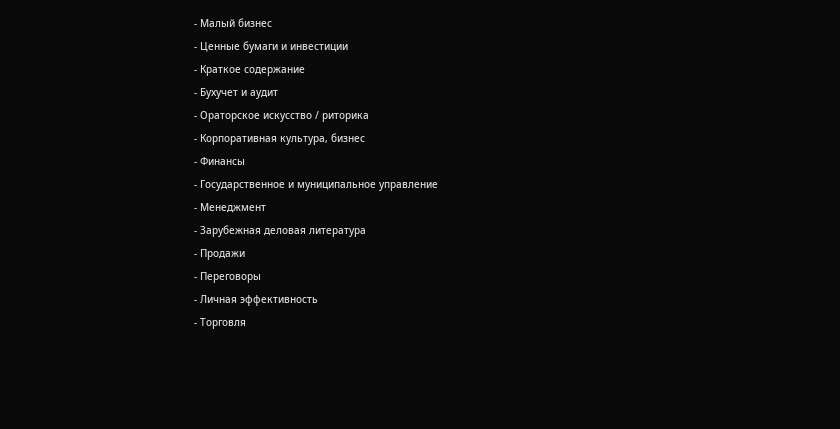- Малый бизнес
- Ценные бумаги и инвестиции
- Краткое содержание
- Бухучет и аудит
- Ораторское искусство / риторика
- Корпоративная культура, бизнес
- Финансы
- Государственное и муниципальное управление
- Менеджмент
- Зарубежная деловая литература
- Продажи
- Переговоры
- Личная эффективность
- Торговля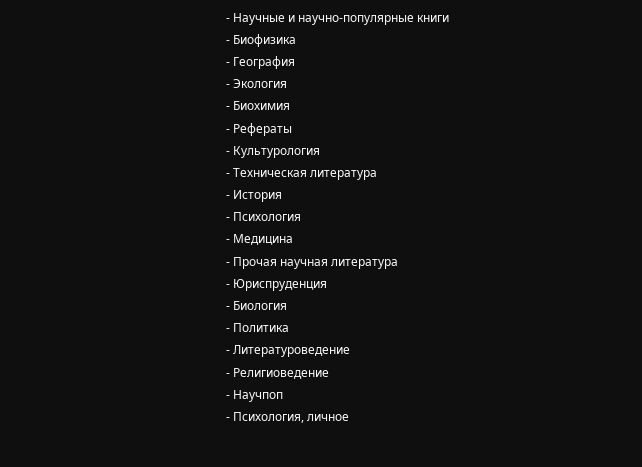- Научные и научно-популярные книги
- Биофизика
- География
- Экология
- Биохимия
- Рефераты
- Культурология
- Техническая литература
- История
- Психология
- Медицина
- Прочая научная литература
- Юриспруденция
- Биология
- Политика
- Литературоведение
- Религиоведение
- Научпоп
- Психология, личное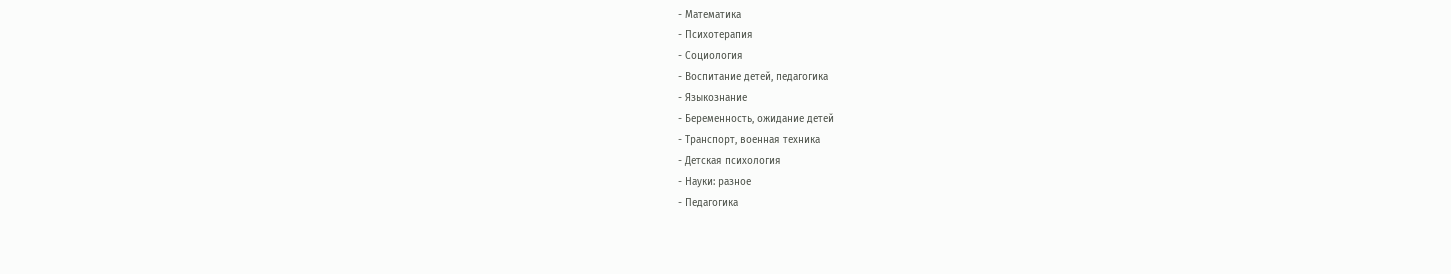- Математика
- Психотерапия
- Социология
- Воспитание детей, педагогика
- Языкознание
- Беременность, ожидание детей
- Транспорт, военная техника
- Детская психология
- Науки: разное
- Педагогика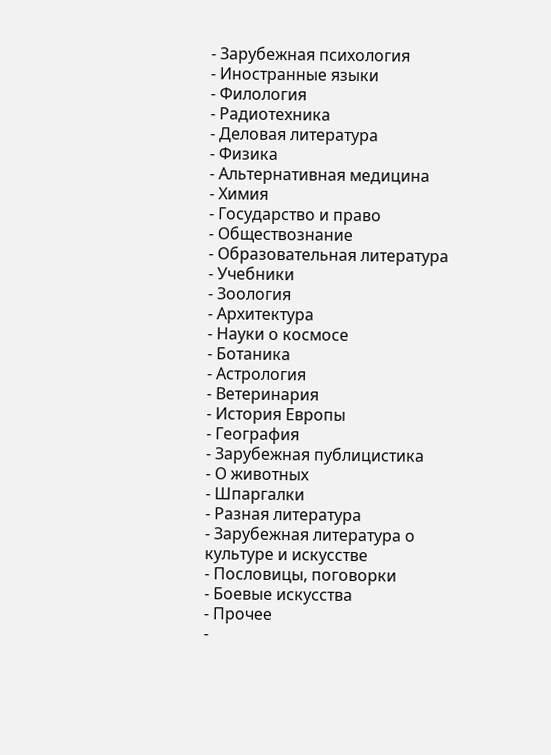- Зарубежная психология
- Иностранные языки
- Филология
- Радиотехника
- Деловая литература
- Физика
- Альтернативная медицина
- Химия
- Государство и право
- Обществознание
- Образовательная литература
- Учебники
- Зоология
- Архитектура
- Науки о космосе
- Ботаника
- Астрология
- Ветеринария
- История Европы
- География
- Зарубежная публицистика
- О животных
- Шпаргалки
- Разная литература
- Зарубежная литература о культуре и искусстве
- Пословицы, поговорки
- Боевые искусства
- Прочее
-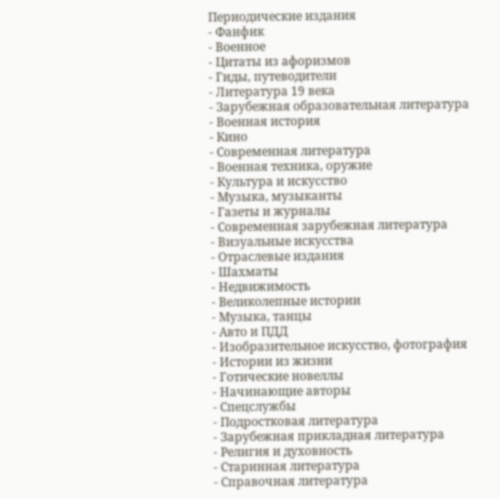Периодические издания
- Фанфик
- Военное
- Цитаты из афоризмов
- Гиды, путеводители
- Литература 19 века
- Зарубежная образовательная литература
- Военная история
- Кино
- Современная литература
- Военная техника, оружие
- Культура и искусство
- Музыка, музыканты
- Газеты и журналы
- Современная зарубежная литература
- Визуальные искусства
- Отраслевые издания
- Шахматы
- Недвижимость
- Великолепные истории
- Музыка, танцы
- Авто и ПДД
- Изобразительное искусство, фотография
- Истории из жизни
- Готические новеллы
- Начинающие авторы
- Спецслужбы
- Подростковая литература
- Зарубежная прикладная литература
- Религия и духовность
- Старинная литература
- Справочная литература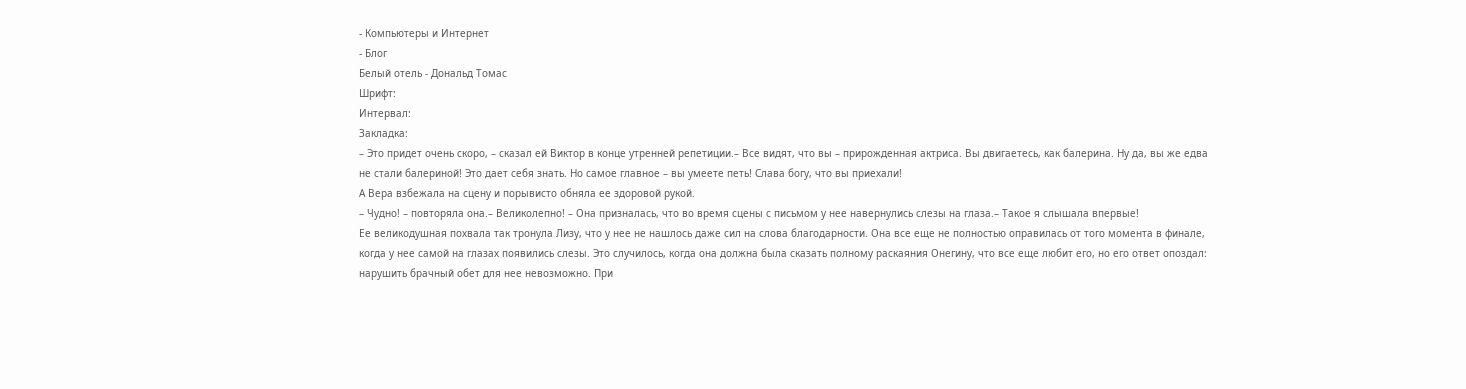- Компьютеры и Интернет
- Блог
Белый отель - Дональд Томас
Шрифт:
Интервал:
Закладка:
– Это придет очень скоро, – сказал ей Виктор в конце утренней репетиции.– Все видят, что вы – прирожденная актриса. Вы двигаетесь, как балерина. Ну да, вы же едва не стали балериной! Это дает себя знать. Но самое главное – вы умеете петь! Слава богу, что вы приехали!
А Вера взбежала на сцену и порывисто обняла ее здоровой рукой.
– Чудно! – повторяла она.– Великолепно! – Она призналась, что во время сцены с письмом у нее навернулись слезы на глаза.– Такое я слышала впервые!
Ее великодушная похвала так тронула Лизу, что у нее не нашлось даже сил на слова благодарности. Она все еще не полностью оправилась от того момента в финале, когда у нее самой на глазах появились слезы. Это случилось, когда она должна была сказать полному раскаяния Онегину, что все еще любит его, но его ответ опоздал: нарушить брачный обет для нее невозможно. При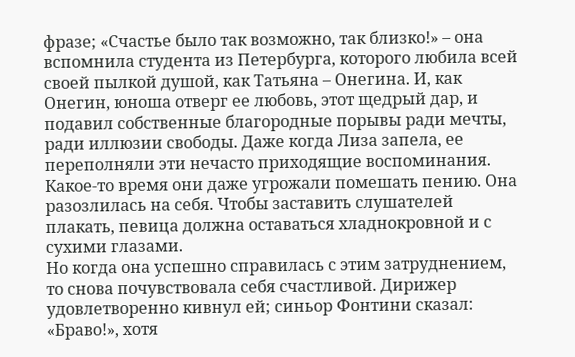фразе; «Счастье было так возможно, так близко!» – она вспомнила студента из Петербурга, которого любила всей своей пылкой душой, как Татьяна – Онегина. И, как Онегин, юноша отверг ее любовь, этот щедрый дар, и подавил собственные благородные порывы ради мечты, ради иллюзии свободы. Даже когда Лиза запела, ее переполняли эти нечасто приходящие воспоминания. Какое-то время они даже угрожали помешать пению. Она разозлилась на себя. Чтобы заставить слушателей плакать, певица должна оставаться хладнокровной и с сухими глазами.
Но когда она успешно справилась с этим затруднением, то снова почувствовала себя счастливой. Дирижер удовлетворенно кивнул ей; синьор Фонтини сказал: «Браво!», хотя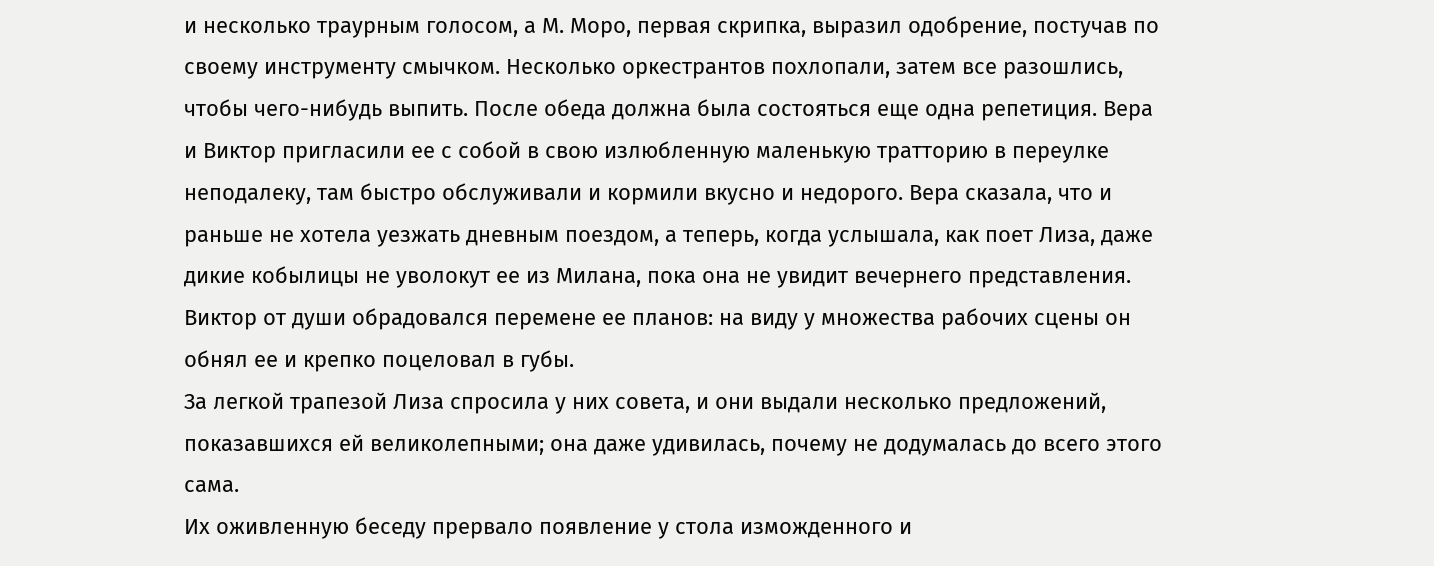и несколько траурным голосом, а М. Моро, первая скрипка, выразил одобрение, постучав по своему инструменту смычком. Несколько оркестрантов похлопали, затем все разошлись, чтобы чего-нибудь выпить. После обеда должна была состояться еще одна репетиция. Вера и Виктор пригласили ее с собой в свою излюбленную маленькую тратторию в переулке неподалеку, там быстро обслуживали и кормили вкусно и недорого. Вера сказала, что и раньше не хотела уезжать дневным поездом, а теперь, когда услышала, как поет Лиза, даже дикие кобылицы не уволокут ее из Милана, пока она не увидит вечернего представления. Виктор от души обрадовался перемене ее планов: на виду у множества рабочих сцены он обнял ее и крепко поцеловал в губы.
За легкой трапезой Лиза спросила у них совета, и они выдали несколько предложений, показавшихся ей великолепными; она даже удивилась, почему не додумалась до всего этого сама.
Их оживленную беседу прервало появление у стола изможденного и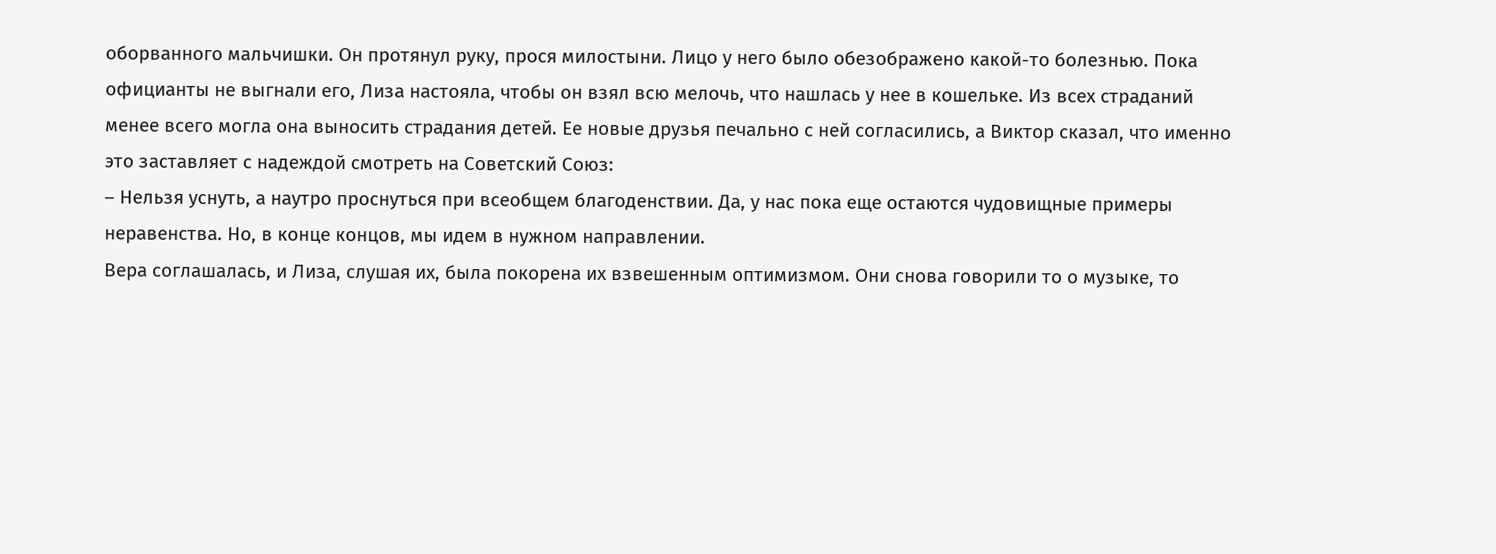оборванного мальчишки. Он протянул руку, прося милостыни. Лицо у него было обезображено какой-то болезнью. Пока официанты не выгнали его, Лиза настояла, чтобы он взял всю мелочь, что нашлась у нее в кошельке. Из всех страданий менее всего могла она выносить страдания детей. Ее новые друзья печально с ней согласились, а Виктор сказал, что именно это заставляет с надеждой смотреть на Советский Союз:
– Нельзя уснуть, а наутро проснуться при всеобщем благоденствии. Да, у нас пока еще остаются чудовищные примеры неравенства. Но, в конце концов, мы идем в нужном направлении.
Вера соглашалась, и Лиза, слушая их, была покорена их взвешенным оптимизмом. Они снова говорили то о музыке, то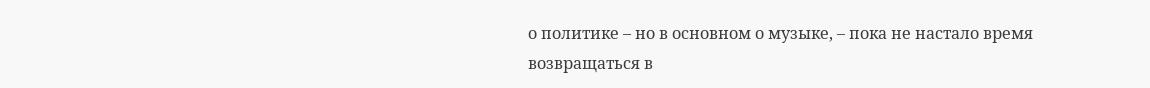о политике – но в основном о музыке, – пока не настало время возвращаться в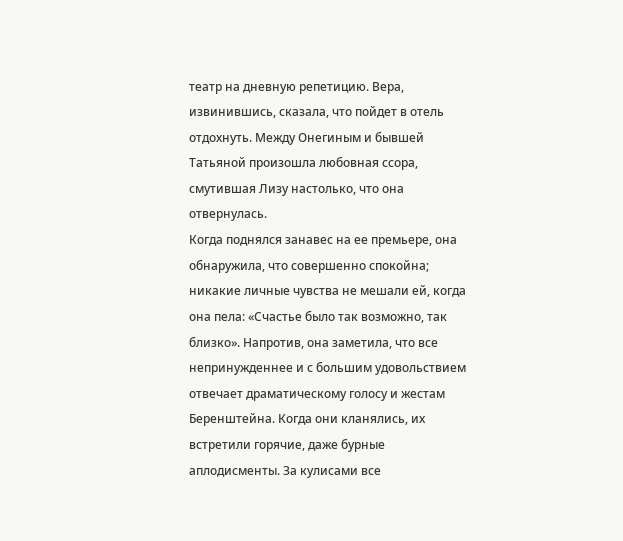театр на дневную репетицию. Вера, извинившись, сказала, что пойдет в отель отдохнуть. Между Онегиным и бывшей Татьяной произошла любовная ссора, смутившая Лизу настолько, что она отвернулась.
Когда поднялся занавес на ее премьере, она обнаружила, что совершенно спокойна; никакие личные чувства не мешали ей, когда она пела: «Счастье было так возможно, так близко». Напротив, она заметила, что все непринужденнее и с большим удовольствием отвечает драматическому голосу и жестам Беренштейна. Когда они кланялись, их встретили горячие, даже бурные аплодисменты. За кулисами все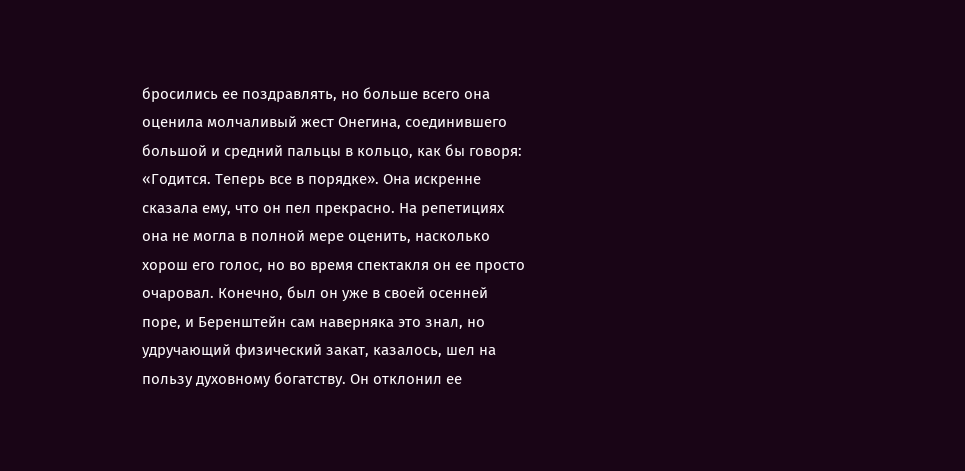бросились ее поздравлять, но больше всего она оценила молчаливый жест Онегина, соединившего большой и средний пальцы в кольцо, как бы говоря: «Годится. Теперь все в порядке». Она искренне сказала ему, что он пел прекрасно. На репетициях она не могла в полной мере оценить, насколько хорош его голос, но во время спектакля он ее просто очаровал. Конечно, был он уже в своей осенней поре, и Беренштейн сам наверняка это знал, но удручающий физический закат, казалось, шел на пользу духовному богатству. Он отклонил ее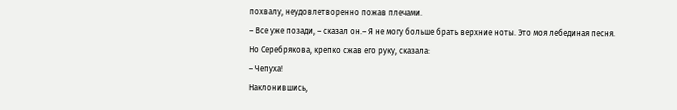похвалу, неудовлетворенно пожав плечами.
– Все уже позади, – сказал он.– Я не могу больше брать верхние ноты. Это моя лебединая песня.
Но Серебрякова, крепко сжав его руку, сказала:
– Чепуха!
Наклонившись,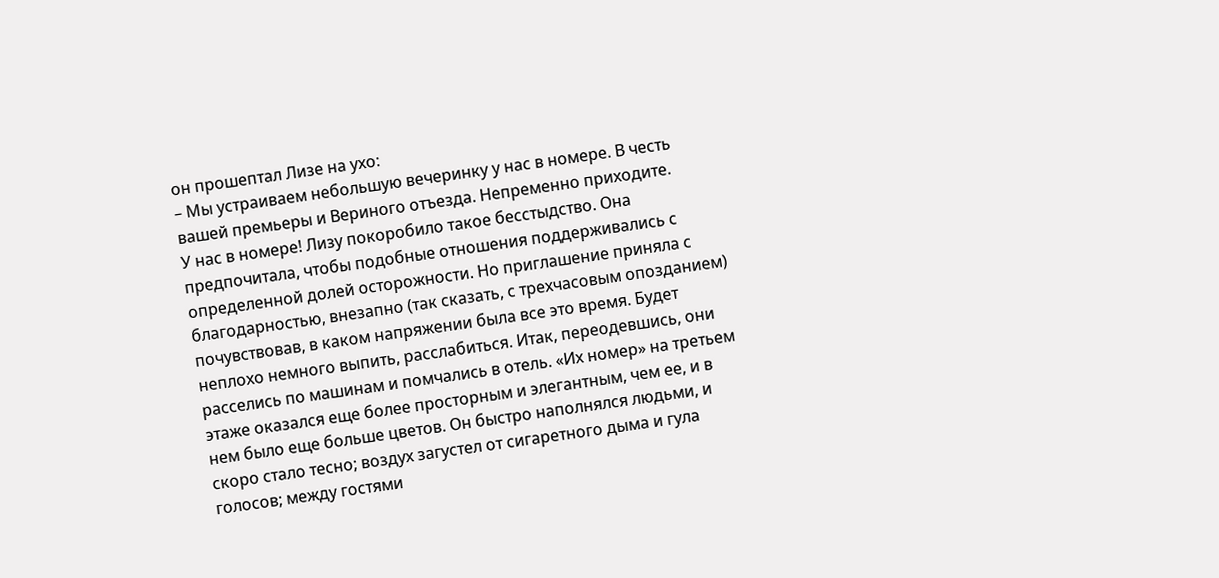он прошептал Лизе на ухо:
– Мы устраиваем небольшую вечеринку у нас в номере. В честь вашей премьеры и Вериного отъезда. Непременно приходите.
У нас в номере! Лизу покоробило такое бесстыдство. Она предпочитала, чтобы подобные отношения поддерживались с определенной долей осторожности. Но приглашение приняла с благодарностью, внезапно (так сказать, с трехчасовым опозданием) почувствовав, в каком напряжении была все это время. Будет неплохо немного выпить, расслабиться. Итак, переодевшись, они расселись по машинам и помчались в отель. «Их номер» на третьем этаже оказался еще более просторным и элегантным, чем ее, и в нем было еще больше цветов. Он быстро наполнялся людьми, и скоро стало тесно; воздух загустел от сигаретного дыма и гула голосов; между гостями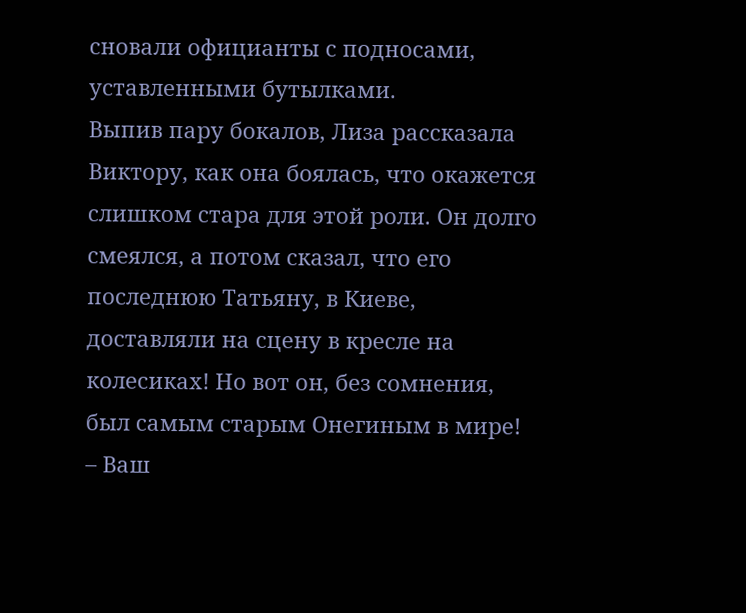сновали официанты с подносами, уставленными бутылками.
Выпив пару бокалов, Лиза рассказала Виктору, как она боялась, что окажется слишком стара для этой роли. Он долго смеялся, а потом сказал, что его последнюю Татьяну, в Киеве, доставляли на сцену в кресле на колесиках! Но вот он, без сомнения, был самым старым Онегиным в мире!
– Ваш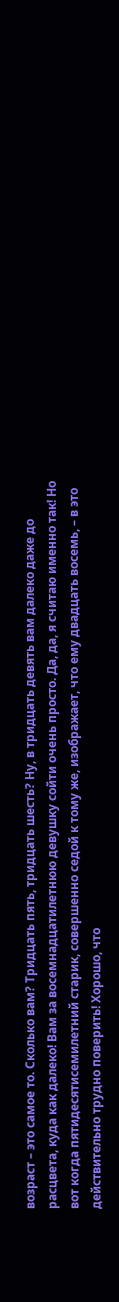возраст – это самое то. Сколько вам? Тридцать пять, тридцать шесть? Ну, в тридцать девять вам далеко даже до расцвета, куда как далеко! Вам за восемнадцатилетнюю девушку сойти очень просто. Да, да, я считаю именно так! Но вот когда пятидесятисемилетний старик, совершенно седой к тому же, изображает, что ему двадцать восемь, – в это действительно трудно поверить! Хорошо, что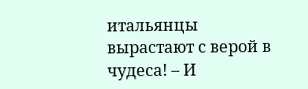итальянцы вырастают с верой в чудеса! – И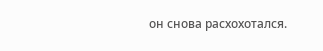он снова расхохотался.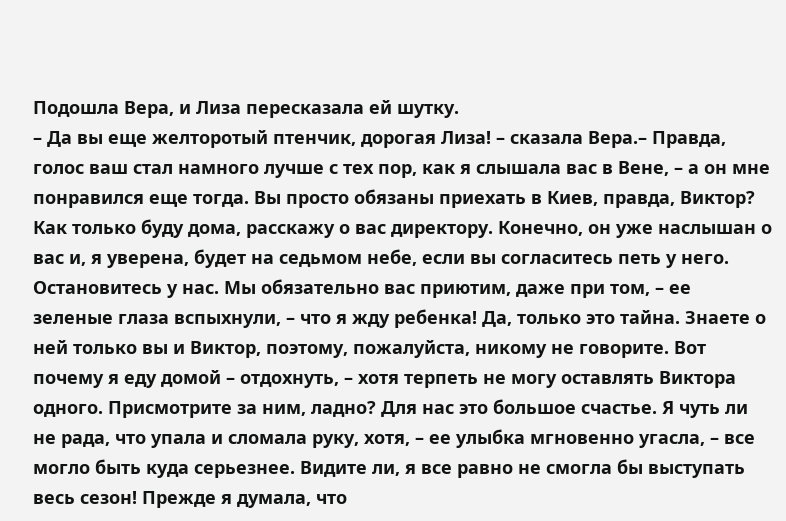Подошла Вера, и Лиза пересказала ей шутку.
– Да вы еще желторотый птенчик, дорогая Лиза! – сказала Вера.– Правда, голос ваш стал намного лучше с тех пор, как я слышала вас в Вене, – а он мне понравился еще тогда. Вы просто обязаны приехать в Киев, правда, Виктор? Как только буду дома, расскажу о вас директору. Конечно, он уже наслышан о вас и, я уверена, будет на седьмом небе, если вы согласитесь петь у него. Остановитесь у нас. Мы обязательно вас приютим, даже при том, – ее зеленые глаза вспыхнули, – что я жду ребенка! Да, только это тайна. Знаете о ней только вы и Виктор, поэтому, пожалуйста, никому не говорите. Вот почему я еду домой – отдохнуть, – хотя терпеть не могу оставлять Виктора одного. Присмотрите за ним, ладно? Для нас это большое счастье. Я чуть ли не рада, что упала и сломала руку, хотя, – ее улыбка мгновенно угасла, – все могло быть куда серьезнее. Видите ли, я все равно не смогла бы выступать весь сезон! Прежде я думала, что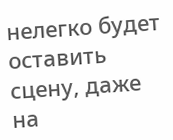нелегко будет оставить сцену, даже на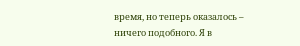время, но теперь оказалось – ничего подобного. Я в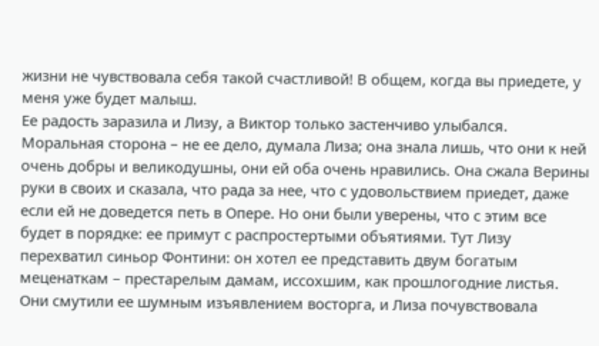жизни не чувствовала себя такой счастливой! В общем, когда вы приедете, у меня уже будет малыш.
Ее радость заразила и Лизу, а Виктор только застенчиво улыбался. Моральная сторона – не ее дело, думала Лиза; она знала лишь, что они к ней очень добры и великодушны, они ей оба очень нравились. Она сжала Верины руки в своих и сказала, что рада за нее, что с удовольствием приедет, даже если ей не доведется петь в Опере. Но они были уверены, что с этим все будет в порядке: ее примут с распростертыми объятиями. Тут Лизу перехватил синьор Фонтини: он хотел ее представить двум богатым меценаткам – престарелым дамам, иссохшим, как прошлогодние листья. Они смутили ее шумным изъявлением восторга, и Лиза почувствовала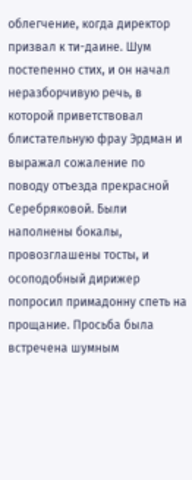облегчение, когда директор призвал к ти-даине. Шум постепенно стих, и он начал неразборчивую речь, в которой приветствовал блистательную фрау Эрдман и выражал сожаление по поводу отъезда прекрасной Серебряковой. Были наполнены бокалы, провозглашены тосты, и осоподобный дирижер попросил примадонну спеть на прощание. Просьба была встречена шумным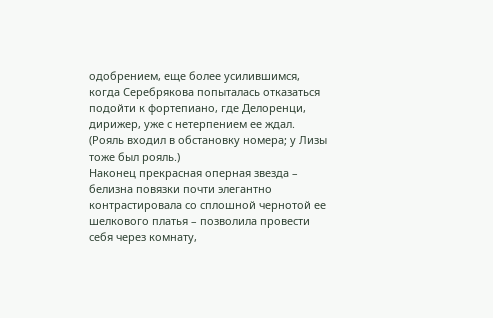одобрением, еще более усилившимся, когда Серебрякова попыталась отказаться подойти к фортепиано, где Делоренци, дирижер, уже с нетерпением ее ждал. (Рояль входил в обстановку номера; у Лизы тоже был рояль.)
Наконец прекрасная оперная звезда – белизна повязки почти элегантно контрастировала со сплошной чернотой ее шелкового платья – позволила провести себя через комнату,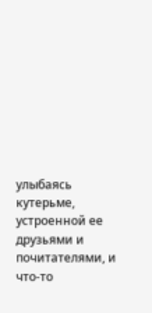улыбаясь кутерьме, устроенной ее друзьями и почитателями, и что-то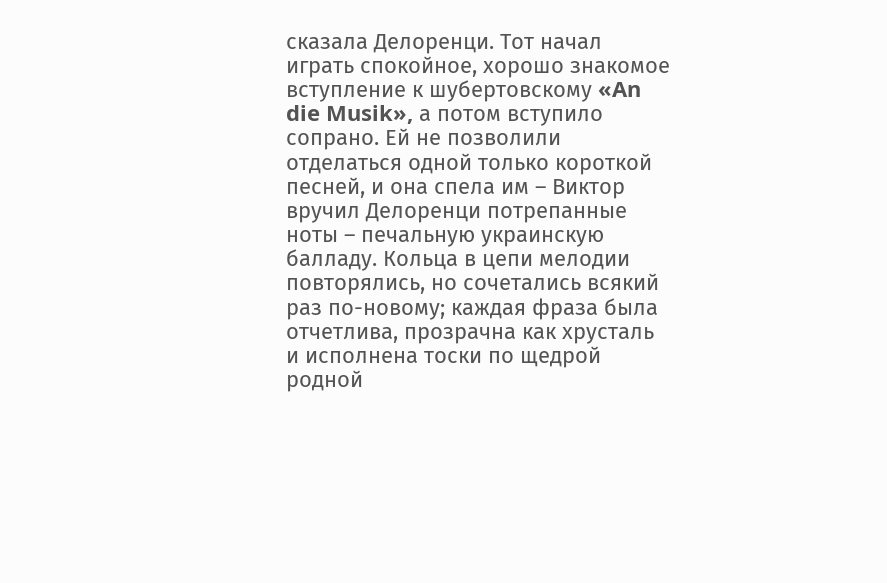сказала Делоренци. Тот начал играть спокойное, хорошо знакомое вступление к шубертовскому «An die Musik», а потом вступило сопрано. Ей не позволили отделаться одной только короткой песней, и она спела им – Виктор вручил Делоренци потрепанные ноты – печальную украинскую балладу. Кольца в цепи мелодии повторялись, но сочетались всякий раз по-новому; каждая фраза была отчетлива, прозрачна как хрусталь и исполнена тоски по щедрой родной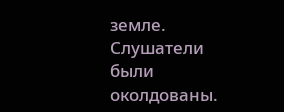земле. Слушатели были околдованы.